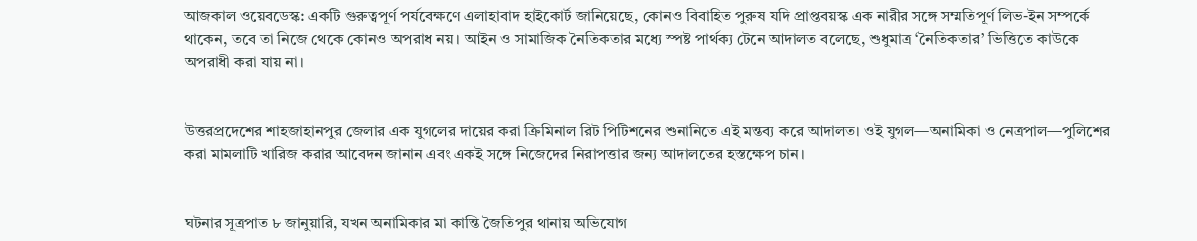আজকাল ওয়েবডেস্ক: একটি গুরুত্বপূর্ণ পর্যবেক্ষণে এলাহাবাদ হাইকোর্ট জানিয়েছে, কোনও বিবাহিত পুরুষ যদি প্রাপ্তবয়স্ক এক নারীর সঙ্গে সম্মতিপূর্ণ লিভ-ইন সম্পর্কে থাকেন, তবে তা নিজে থেকে কোনও অপরাধ নয়। আইন ও সামাজিক নৈতিকতার মধ্যে স্পষ্ট পার্থক্য টেনে আদালত বলেছে, শুধুমাত্র ‘নৈতিকতার’ ভিত্তিতে কাউকে অপরাধী করা যায় না।


উত্তরপ্রদেশের শাহজাহানপুর জেলার এক যুগলের দায়ের করা ক্রিমিনাল রিট পিটিশনের শুনানিতে এই মন্তব্য করে আদালত। ওই যুগল—অনামিকা ও নেত্রপাল—পুলিশের করা মামলাটি খারিজ করার আবেদন জানান এবং একই সঙ্গে নিজেদের নিরাপত্তার জন্য আদালতের হস্তক্ষেপ চান।


ঘটনার সূত্রপাত ৮ জানুয়ারি, যখন অনামিকার মা কান্তি জৈতিপুর থানায় অভিযোগ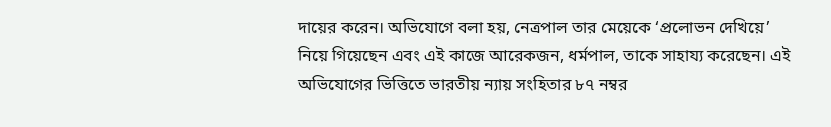দায়ের করেন। অভিযোগে বলা হয়, নেত্রপাল তার মেয়েকে ‘প্রলোভন দেখিয়ে’ নিয়ে গিয়েছেন এবং এই কাজে আরেকজন, ধর্মপাল, তাকে সাহায্য করেছেন। এই অভিযোগের ভিত্তিতে ভারতীয় ন্যায় সংহিতার ৮৭ নম্বর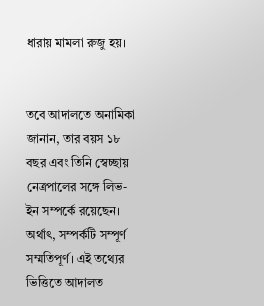ধারায় মামলা রুজু হয়।


তবে আদালতে অনামিকা জানান, তার বয়স ১৮ বছর এবং তিনি স্বেচ্ছায় নেত্রপালের সঙ্গে লিভ-ইন সম্পর্কে রয়েছেন। অর্থাৎ, সম্পর্কটি সম্পূর্ণ সম্মতিপূর্ণ। এই তথ্যের ভিত্তিতে আদালত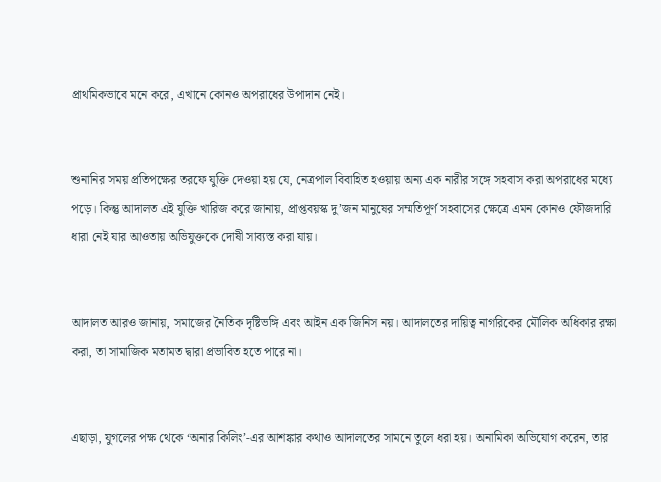প্রাথমিকভাবে মনে করে, এখানে কোনও অপরাধের উপাদান নেই।


শুনানির সময় প্রতিপক্ষের তরফে যুক্তি দেওয়া হয় যে, নেত্রপাল বিবাহিত হওয়ায় অন্য এক নারীর সঙ্গে সহবাস করা অপরাধের মধ্যে পড়ে। কিন্তু আদালত এই যুক্তি খারিজ করে জানায়, প্রাপ্তবয়স্ক দু’জন মানুষের সম্মতিপূর্ণ সহবাসের ক্ষেত্রে এমন কোনও ফৌজদারি ধারা নেই যার আওতায় অভিযুক্তকে দোষী সাব্যস্ত করা যায়।


আদালত আরও জানায়, সমাজের নৈতিক দৃষ্টিভঙ্গি এবং আইন এক জিনিস নয়। আদালতের দায়িত্ব নাগরিকের মৌলিক অধিকার রক্ষা করা, তা সামাজিক মতামত দ্বারা প্রভাবিত হতে পারে না।


এছাড়া, যুগলের পক্ষ থেকে ‘অনার কিলিং’-এর আশঙ্কার কথাও আদালতের সামনে তুলে ধরা হয়। অনামিকা অভিযোগ করেন, তার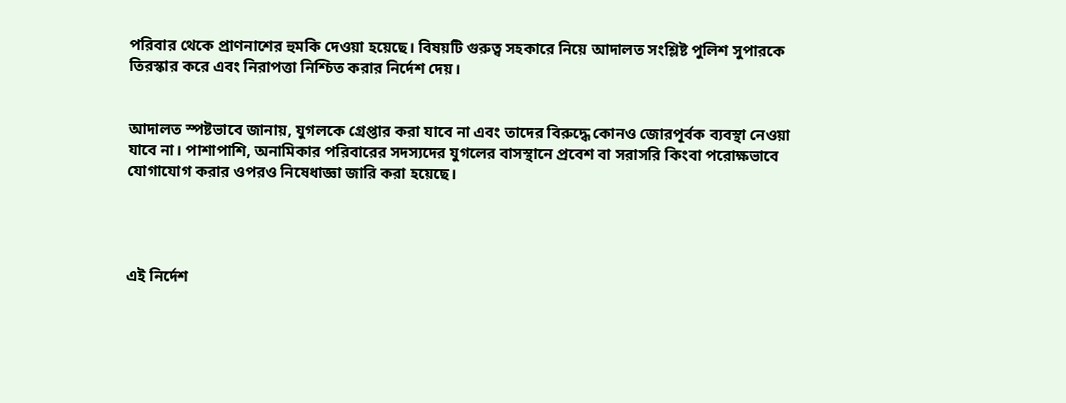পরিবার থেকে প্রাণনাশের হুমকি দেওয়া হয়েছে। বিষয়টি গুরুত্ব সহকারে নিয়ে আদালত সংশ্লিষ্ট পুলিশ সুপারকে তিরস্কার করে এবং নিরাপত্তা নিশ্চিত করার নির্দেশ দেয়।


আদালত স্পষ্টভাবে জানায়, যুগলকে গ্রেপ্তার করা যাবে না এবং তাদের বিরুদ্ধে কোনও জোরপূর্বক ব্যবস্থা নেওয়া যাবে না। পাশাপাশি, অনামিকার পরিবারের সদস্যদের যুগলের বাসস্থানে প্রবেশ বা সরাসরি কিংবা পরোক্ষভাবে যোগাযোগ করার ওপরও নিষেধাজ্ঞা জারি করা হয়েছে।




এই নির্দেশ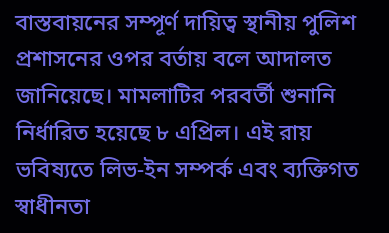বাস্তবায়নের সম্পূর্ণ দায়িত্ব স্থানীয় পুলিশ প্রশাসনের ওপর বর্তায় বলে আদালত জানিয়েছে। মামলাটির পরবর্তী শুনানি নির্ধারিত হয়েছে ৮ এপ্রিল। এই রায় ভবিষ্যতে লিভ-ইন সম্পর্ক এবং ব্যক্তিগত স্বাধীনতা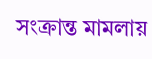সংক্রান্ত মামলায়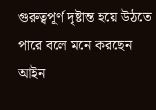গুরুত্বপূর্ণ দৃষ্টান্ত হয়ে উঠতে পারে বলে মনে করছেন আইন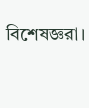বিশেষজ্ঞরা।